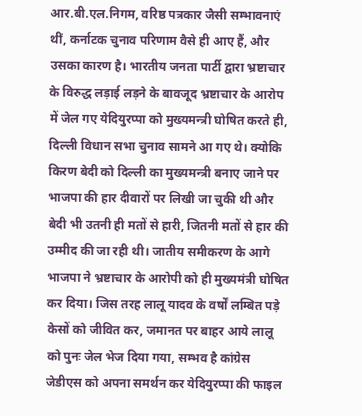आर.बी.एल.निगम, वरिष्ठ पत्रकार जैसी सम्भावनाएं थीं, कर्नाटक चुनाव परिणाम वैसे ही आए हैं, और उसका कारण है। भारतीय जनता पार्टी द्वारा भ्रष्टाचार के विरुद्ध लड़ाई लड़ने के बावजूद भ्रष्टाचार के आरोप में जेल गए येदियुरप्पा को मुख्यमन्त्री घोषित करते ही, दिल्ली विधान सभा चुनाव सामने आ गए थे। क्योकि किरण बेदी को दिल्ली का मुख्यमन्त्री बनाए जाने पर भाजपा की हार दीवारों पर लिखी जा चुकी थी और बेदी भी उतनी ही मतों से हारी, जितनी मतों से हार की उम्मीद की जा रही थी। जातीय समीकरण के आगे भाजपा ने भ्रष्टाचार के आरोपी को ही मुख्यमंत्री घोषित कर दिया। जिस तरह लालू यादव के वर्षों लम्बित पड़े केसों को जीवित कर, जमानत पर बाहर आये लालू को पुनः जेल भेज दिया गया, सम्भव है कांग्रेस जेडीएस को अपना समर्थन कर येदियुरप्पा की फाइल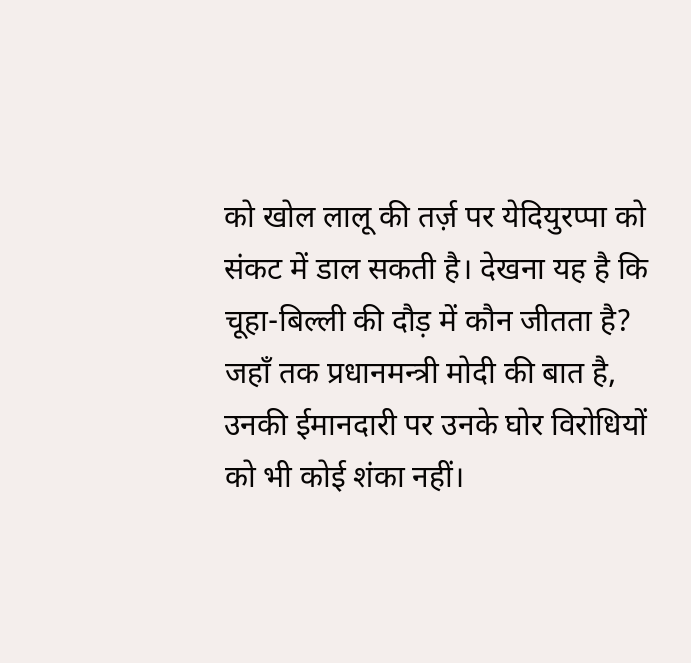को खोल लालू की तर्ज़ पर येदियुरप्पा को संकट में डाल सकती है। देखना यह है कि चूहा-बिल्ली की दौड़ में कौन जीतता है? जहाँ तक प्रधानमन्त्री मोदी की बात है, उनकी ईमानदारी पर उनके घोर विरोधियों को भी कोई शंका नहीं।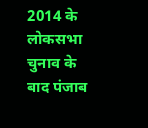2014 के लोकसभा चुनाव के बाद पंजाब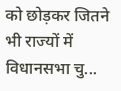को छोड़कर जितने भी राज्यों में विधानसभा चु...